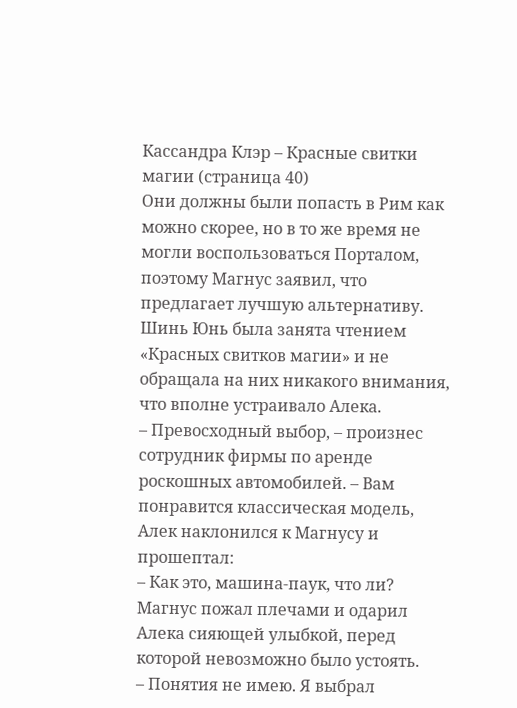Кассандра Клэр – Красные свитки магии (страница 40)
Они должны были попасть в Рим как можно скорее, но в то же время не могли воспользоваться Порталом, поэтому Магнус заявил, что предлагает лучшую альтернативу. Шинь Юнь была занята чтением «Красных свитков магии» и не обращала на них никакого внимания, что вполне устраивало Алека.
– Превосходный выбор, – произнес сотрудник фирмы по аренде роскошных автомобилей. – Вам понравится классическая модель,
Алек наклонился к Магнусу и прошептал:
– Как это, машина-паук, что ли?
Магнус пожал плечами и одарил Алека сияющей улыбкой, перед которой невозможно было устоять.
– Понятия не имею. Я выбрал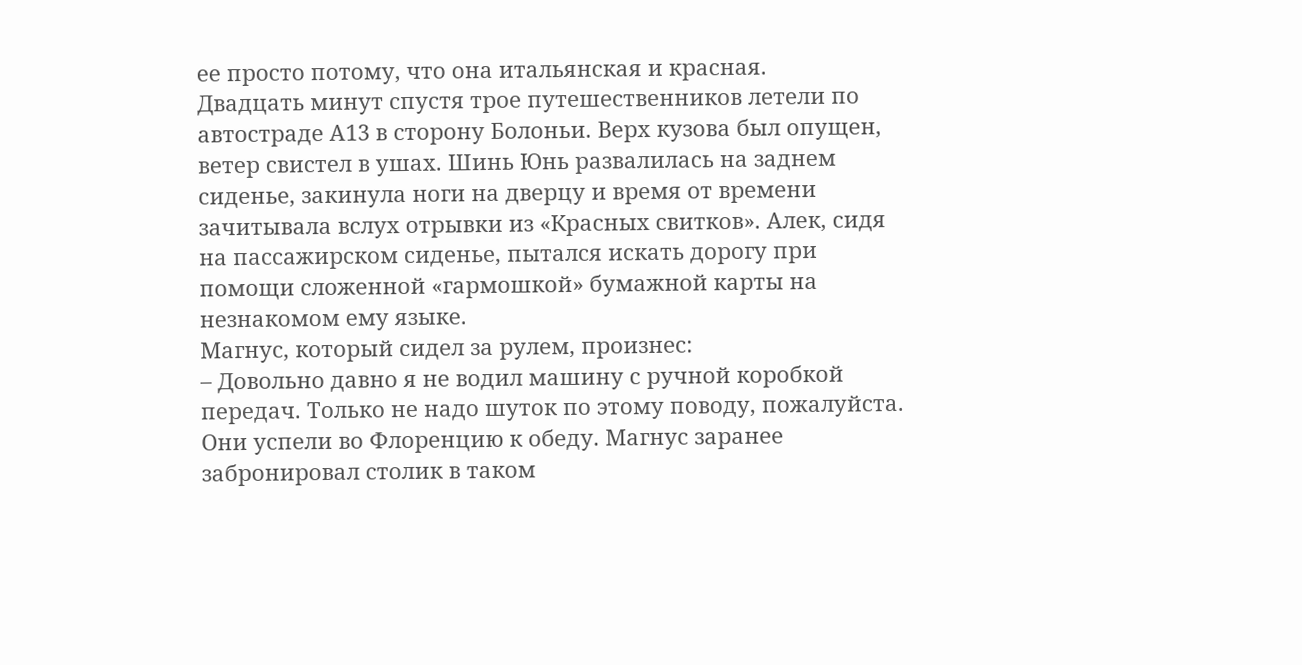ее просто потому, что она итальянская и красная.
Двадцать минут спустя трое путешественников летели по автостраде А13 в сторону Болоньи. Верх кузова был опущен, ветер свистел в ушах. Шинь Юнь развалилась на заднем сиденье, закинула ноги на дверцу и время от времени зачитывала вслух отрывки из «Красных свитков». Алек, сидя на пассажирском сиденье, пытался искать дорогу при помощи сложенной «гармошкой» бумажной карты на незнакомом ему языке.
Магнус, который сидел за рулем, произнес:
– Довольно давно я не водил машину с ручной коробкой передач. Только не надо шуток по этому поводу, пожалуйста.
Они успели во Флоренцию к обеду. Магнус заранее забронировал столик в таком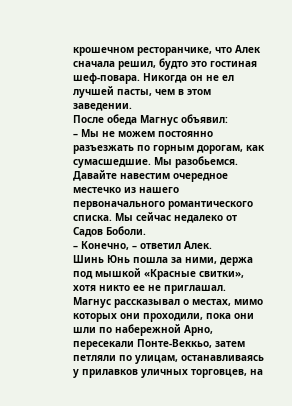крошечном ресторанчике, что Алек сначала решил, будто это гостиная шеф-повара. Никогда он не ел лучшей пасты, чем в этом заведении.
После обеда Магнус объявил:
– Мы не можем постоянно разъезжать по горным дорогам, как сумасшедшие. Мы разобьемся. Давайте навестим очередное местечко из нашего первоначального романтического списка. Мы сейчас недалеко от Садов Боболи.
– Конечно, – ответил Алек.
Шинь Юнь пошла за ними, держа под мышкой «Красные свитки», хотя никто ее не приглашал.
Магнус рассказывал о местах, мимо которых они проходили, пока они шли по набережной Арно, пересекали Понте-Веккьо, затем петляли по улицам, останавливаясь у прилавков уличных торговцев, на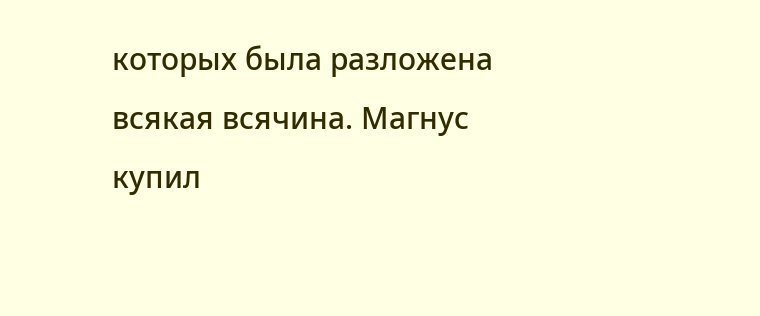которых была разложена всякая всячина. Магнус купил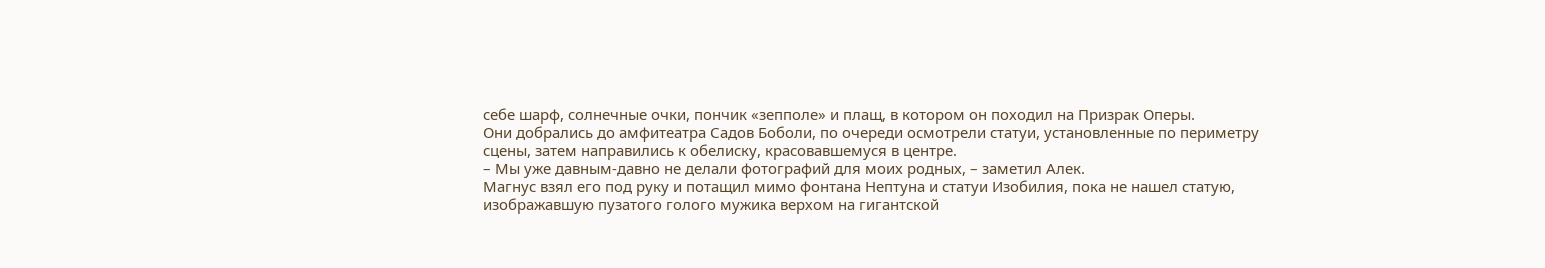себе шарф, солнечные очки, пончик «зепполе» и плащ, в котором он походил на Призрак Оперы.
Они добрались до амфитеатра Садов Боболи, по очереди осмотрели статуи, установленные по периметру сцены, затем направились к обелиску, красовавшемуся в центре.
– Мы уже давным-давно не делали фотографий для моих родных, – заметил Алек.
Магнус взял его под руку и потащил мимо фонтана Нептуна и статуи Изобилия, пока не нашел статую, изображавшую пузатого голого мужика верхом на гигантской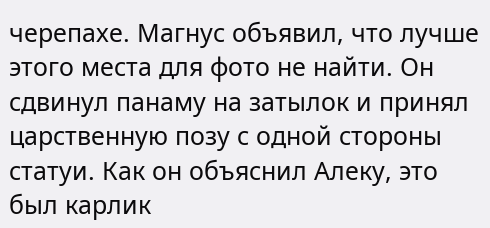черепахе. Магнус объявил, что лучше этого места для фото не найти. Он сдвинул панаму на затылок и принял царственную позу с одной стороны статуи. Как он объяснил Алеку, это был карлик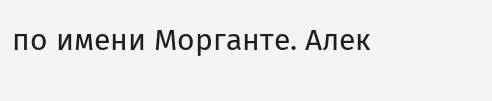по имени Морганте. Алек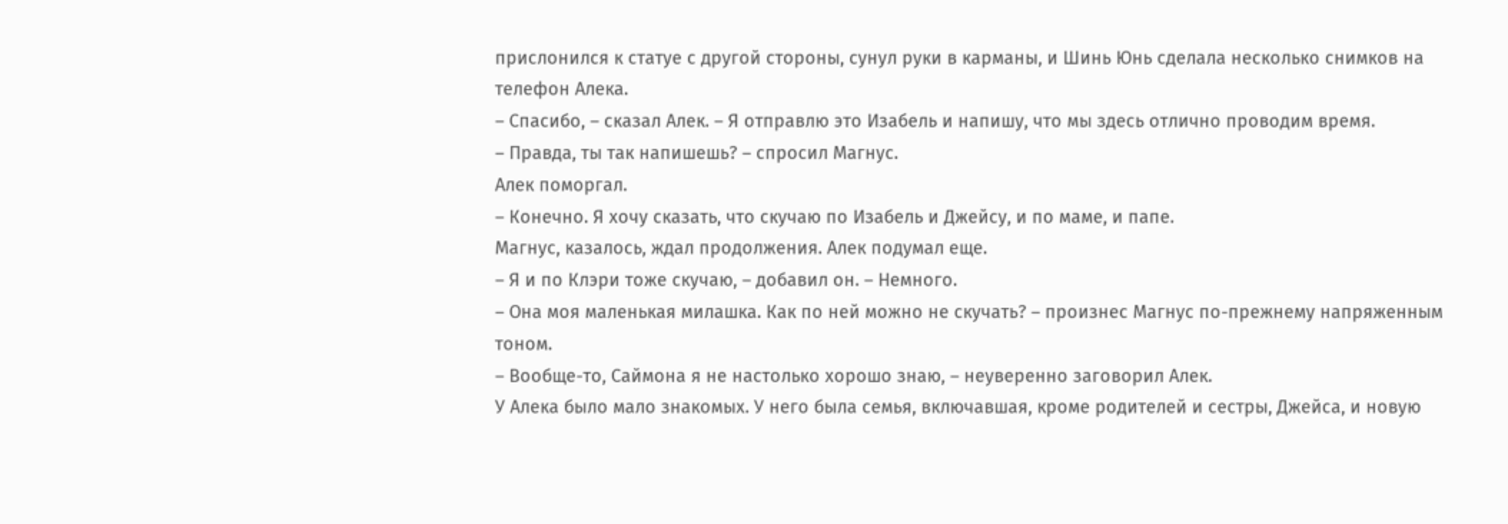прислонился к статуе с другой стороны, сунул руки в карманы, и Шинь Юнь сделала несколько снимков на телефон Алека.
– Спасибо, – сказал Алек. – Я отправлю это Изабель и напишу, что мы здесь отлично проводим время.
– Правда, ты так напишешь? – спросил Магнус.
Алек поморгал.
– Конечно. Я хочу сказать, что скучаю по Изабель и Джейсу, и по маме, и папе.
Магнус, казалось, ждал продолжения. Алек подумал еще.
– Я и по Клэри тоже скучаю, – добавил он. – Немного.
– Она моя маленькая милашка. Как по ней можно не скучать? – произнес Магнус по-прежнему напряженным тоном.
– Вообще-то, Саймона я не настолько хорошо знаю, – неуверенно заговорил Алек.
У Алека было мало знакомых. У него была семья, включавшая, кроме родителей и сестры, Джейса, и новую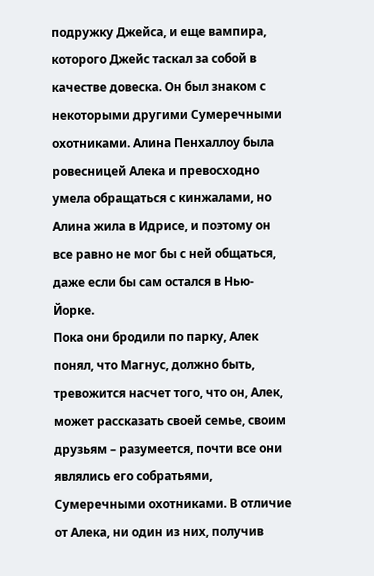подружку Джейса, и еще вампира, которого Джейс таскал за собой в качестве довеска. Он был знаком с некоторыми другими Сумеречными охотниками. Алина Пенхаллоу была ровесницей Алека и превосходно умела обращаться с кинжалами, но Алина жила в Идрисе, и поэтому он все равно не мог бы с ней общаться, даже если бы сам остался в Нью-Йорке.
Пока они бродили по парку, Алек понял, что Магнус, должно быть, тревожится насчет того, что он, Алек, может рассказать своей семье, своим друзьям – разумеется, почти все они являлись его собратьями, Сумеречными охотниками. В отличие от Алека, ни один из них, получив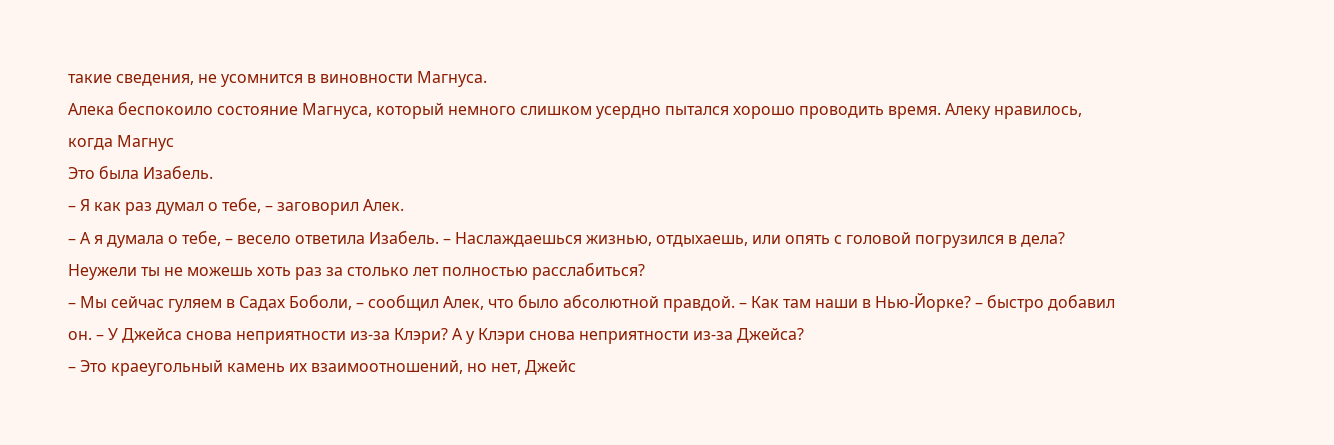такие сведения, не усомнится в виновности Магнуса.
Алека беспокоило состояние Магнуса, который немного слишком усердно пытался хорошо проводить время. Алеку нравилось, когда Магнус
Это была Изабель.
– Я как раз думал о тебе, – заговорил Алек.
– А я думала о тебе, – весело ответила Изабель. – Наслаждаешься жизнью, отдыхаешь, или опять с головой погрузился в дела? Неужели ты не можешь хоть раз за столько лет полностью расслабиться?
– Мы сейчас гуляем в Садах Боболи, – сообщил Алек, что было абсолютной правдой. – Как там наши в Нью-Йорке? – быстро добавил он. – У Джейса снова неприятности из-за Клэри? А у Клэри снова неприятности из-за Джейса?
– Это краеугольный камень их взаимоотношений, но нет, Джейс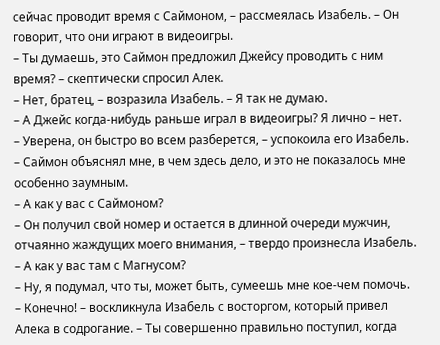сейчас проводит время с Саймоном, – рассмеялась Изабель. – Он говорит, что они играют в видеоигры.
– Ты думаешь, это Саймон предложил Джейсу проводить с ним время? – скептически спросил Алек.
– Нет, братец, – возразила Изабель. – Я так не думаю.
– А Джейс когда-нибудь раньше играл в видеоигры? Я лично – нет.
– Уверена, он быстро во всем разберется, – успокоила его Изабель. – Саймон объяснял мне, в чем здесь дело, и это не показалось мне особенно заумным.
– А как у вас с Саймоном?
– Он получил свой номер и остается в длинной очереди мужчин, отчаянно жаждущих моего внимания, – твердо произнесла Изабель. – А как у вас там с Магнусом?
– Ну, я подумал, что ты, может быть, сумеешь мне кое-чем помочь.
– Конечно! – воскликнула Изабель с восторгом, который привел Алека в содрогание. – Ты совершенно правильно поступил, когда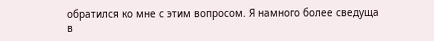обратился ко мне с этим вопросом. Я намного более сведуща в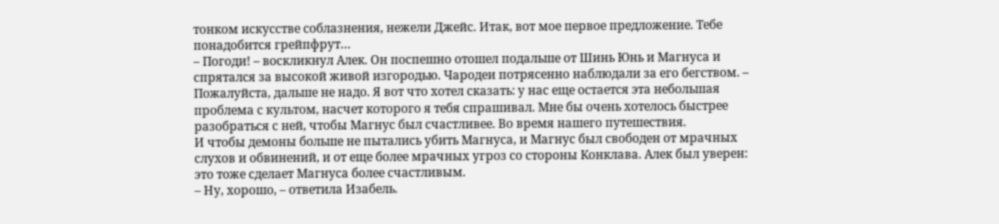тонком искусстве соблазнения, нежели Джейс. Итак, вот мое первое предложение. Тебе понадобится грейпфрут…
– Погоди! – воскликнул Алек. Он поспешно отошел подальше от Шинь Юнь и Магнуса и спрятался за высокой живой изгородью. Чародеи потрясенно наблюдали за его бегством. – Пожалуйста, дальше не надо. Я вот что хотел сказать: у нас еще остается эта небольшая проблема с культом, насчет которого я тебя спрашивал. Мне бы очень хотелось быстрее разобраться с ней, чтобы Магнус был счастливее. Во время нашего путешествия.
И чтобы демоны больше не пытались убить Магнуса, и Магнус был свободен от мрачных слухов и обвинений, и от еще более мрачных угроз со стороны Конклава. Алек был уверен: это тоже сделает Магнуса более счастливым.
– Ну, хорошо, – ответила Изабель.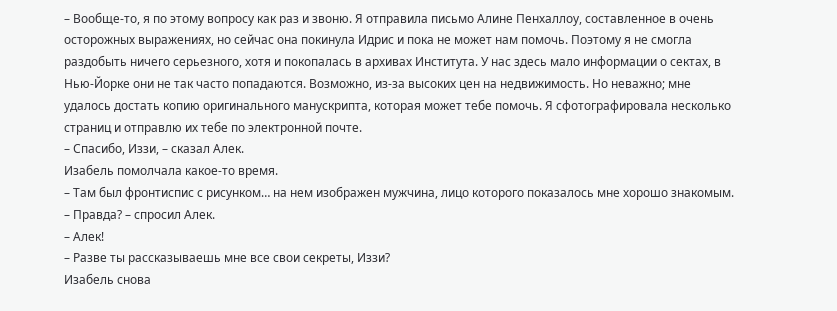– Вообще-то, я по этому вопросу как раз и звоню. Я отправила письмо Алине Пенхаллоу, составленное в очень осторожных выражениях, но сейчас она покинула Идрис и пока не может нам помочь. Поэтому я не смогла раздобыть ничего серьезного, хотя и покопалась в архивах Института. У нас здесь мало информации о сектах, в Нью-Йорке они не так часто попадаются. Возможно, из-за высоких цен на недвижимость. Но неважно; мне удалось достать копию оригинального манускрипта, которая может тебе помочь. Я сфотографировала несколько страниц и отправлю их тебе по электронной почте.
– Спасибо, Иззи, – сказал Алек.
Изабель помолчала какое-то время.
– Там был фронтиспис с рисунком… на нем изображен мужчина, лицо которого показалось мне хорошо знакомым.
– Правда? – спросил Алек.
– Алек!
– Разве ты рассказываешь мне все свои секреты, Иззи?
Изабель снова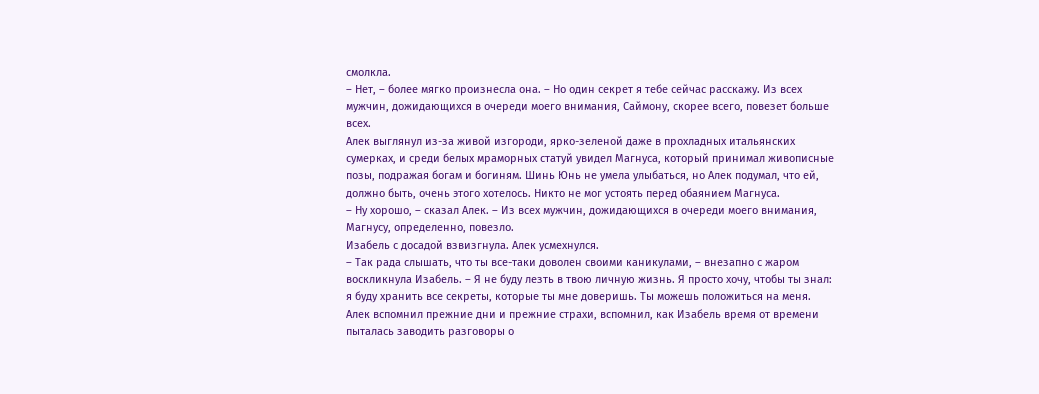смолкла.
– Нет, – более мягко произнесла она. – Но один секрет я тебе сейчас расскажу. Из всех мужчин, дожидающихся в очереди моего внимания, Саймону, скорее всего, повезет больше всех.
Алек выглянул из-за живой изгороди, ярко-зеленой даже в прохладных итальянских сумерках, и среди белых мраморных статуй увидел Магнуса, который принимал живописные позы, подражая богам и богиням. Шинь Юнь не умела улыбаться, но Алек подумал, что ей, должно быть, очень этого хотелось. Никто не мог устоять перед обаянием Магнуса.
– Ну хорошо, – сказал Алек. – Из всех мужчин, дожидающихся в очереди моего внимания, Магнусу, определенно, повезло.
Изабель с досадой взвизгнула. Алек усмехнулся.
– Так рада слышать, что ты все-таки доволен своими каникулами, – внезапно с жаром воскликнула Изабель. – Я не буду лезть в твою личную жизнь. Я просто хочу, чтобы ты знал: я буду хранить все секреты, которые ты мне доверишь. Ты можешь положиться на меня.
Алек вспомнил прежние дни и прежние страхи, вспомнил, как Изабель время от времени пыталась заводить разговоры о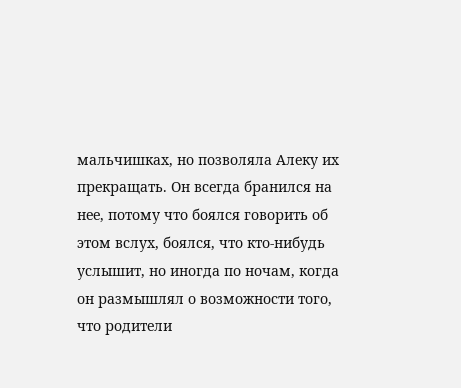мальчишках, но позволяла Алеку их прекращать. Он всегда бранился на нее, потому что боялся говорить об этом вслух, боялся, что кто-нибудь услышит, но иногда по ночам, когда он размышлял о возможности того, что родители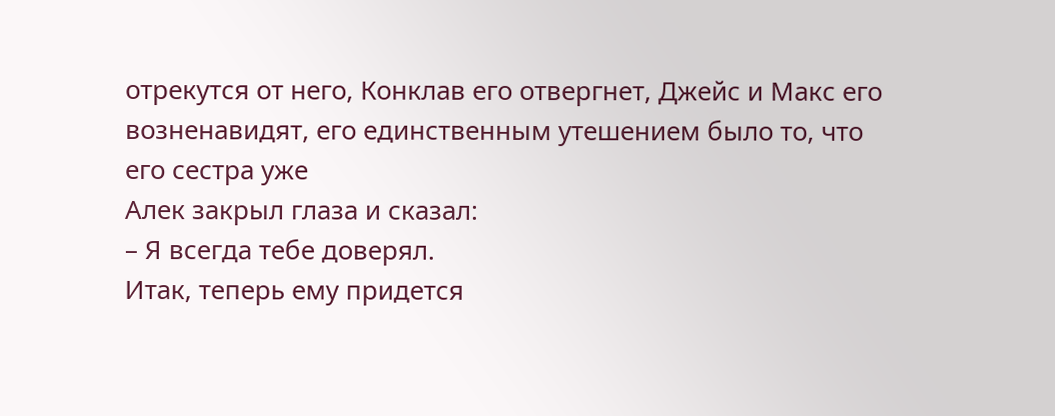отрекутся от него, Конклав его отвергнет, Джейс и Макс его возненавидят, его единственным утешением было то, что его сестра уже
Алек закрыл глаза и сказал:
– Я всегда тебе доверял.
Итак, теперь ему придется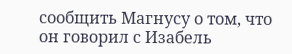сообщить Магнусу о том, что он говорил с Изабель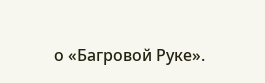о «Багровой Руке».